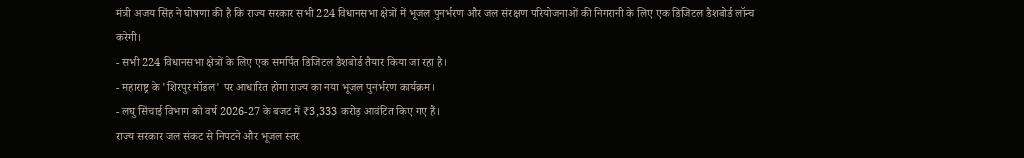मंत्री अजय सिंह ने घोषणा की है कि राज्य सरकार सभी 224 विधानसभा क्षेत्रों में भूजल पुनर्भरण और जल संरक्षण परियोजनाओं की निगरानी के लिए एक डिजिटल डैशबोर्ड लॉन्च करेगी।
- सभी 224 विधानसभा क्षेत्रों के लिए एक समर्पित डिजिटल डैशबोर्ड तैयार किया जा रहा है।
- महाराष्ट्र के 'शिरपुर मॉडल' पर आधारित होगा राज्य का नया भूजल पुनर्भरण कार्यक्रम।
- लघु सिंचाई विभाग को वर्ष 2026-27 के बजट में ₹3,333 करोड़ आवंटित किए गए हैं।
राज्य सरकार जल संकट से निपटने और भूजल स्तर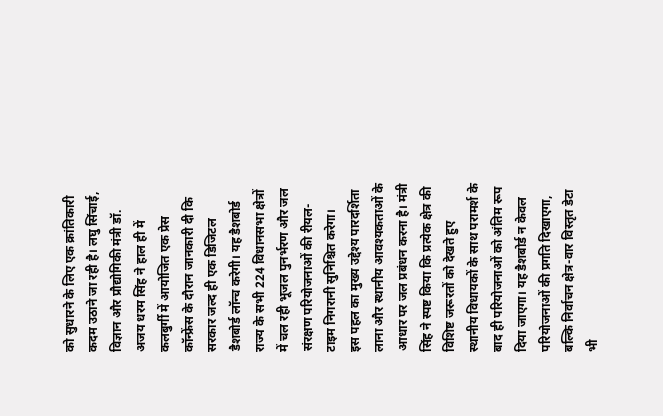को सुधारने के लिए एक क्रांतिकारी कदम उठाने जा रही है। लघु सिंचाई, विज्ञान और प्रौद्योगिकी मंत्री डॉ. अजय धरम सिंह ने हाल ही में कलबुर्गी में आयोजित एक प्रेस कॉन्फ्रेंस के दौरान जानकारी दी कि सरकार जल्द ही एक डिजिटल डैशबोर्ड लॉन्च करेगी। यह डैशबोर्ड राज्य के सभी 224 विधानसभा क्षेत्रों में चल रही भूजल पुनर्भरण और जल संरक्षण परियोजनाओं की रीयल-टाइम निगरानी सुनिश्चित करेगा।
इस पहल का मुख्य उद्देश्य पारदर्शिता लाना और स्थानीय आवश्यकताओं के आधार पर जल प्रबंधन करना है। मंत्री सिंह ने स्पष्ट किया कि प्रत्येक क्षेत्र की विशिष्ट जरूरतों को देखते हुए स्थानीय विधायकों के साथ परामर्श के बाद ही परियोजनाओं को अंतिम रूप दिया जाएगा। यह डैशबोर्ड न केवल परियोजनाओं की प्रगति दिखाएगा, बल्कि निर्वाचन क्षेत्र-वार विस्तृत डेटा भी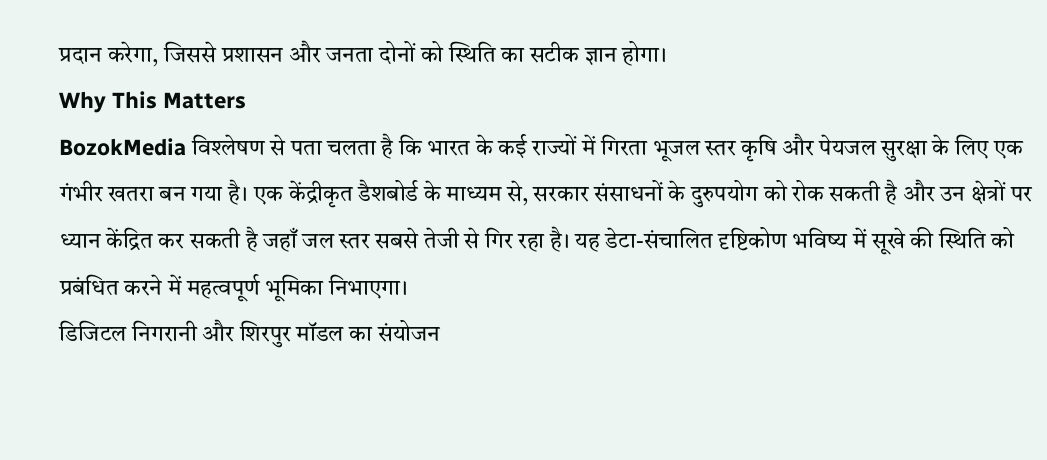प्रदान करेगा, जिससे प्रशासन और जनता दोनों को स्थिति का सटीक ज्ञान होगा।
Why This Matters
BozokMedia विश्लेषण से पता चलता है कि भारत के कई राज्यों में गिरता भूजल स्तर कृषि और पेयजल सुरक्षा के लिए एक गंभीर खतरा बन गया है। एक केंद्रीकृत डैशबोर्ड के माध्यम से, सरकार संसाधनों के दुरुपयोग को रोक सकती है और उन क्षेत्रों पर ध्यान केंद्रित कर सकती है जहाँ जल स्तर सबसे तेजी से गिर रहा है। यह डेटा-संचालित दृष्टिकोण भविष्य में सूखे की स्थिति को प्रबंधित करने में महत्वपूर्ण भूमिका निभाएगा।
डिजिटल निगरानी और शिरपुर मॉडल का संयोजन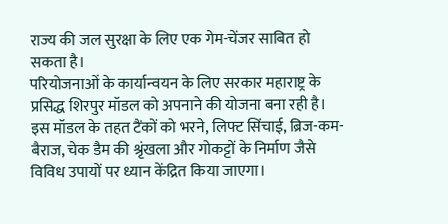राज्य की जल सुरक्षा के लिए एक गेम-चेंजर साबित हो सकता है।
परियोजनाओं के कार्यान्वयन के लिए सरकार महाराष्ट्र के प्रसिद्ध शिरपुर मॉडल को अपनाने की योजना बना रही है। इस मॉडल के तहत टैंकों को भरने, लिफ्ट सिंचाई, ब्रिज-कम-बैराज, चेक डैम की श्रृंखला और गोकट्टों के निर्माण जैसे विविध उपायों पर ध्यान केंद्रित किया जाएगा।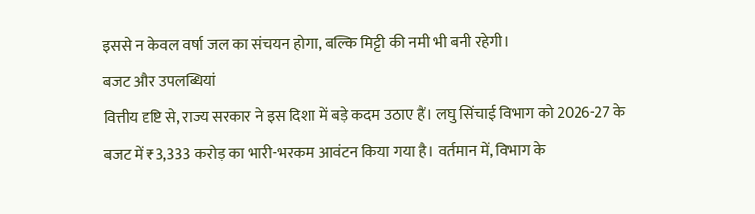इससे न केवल वर्षा जल का संचयन होगा, बल्कि मिट्टी की नमी भी बनी रहेगी।
बजट और उपलब्धियां
वित्तीय दृष्टि से, राज्य सरकार ने इस दिशा में बड़े कदम उठाए हैं। लघु सिंचाई विभाग को 2026-27 के बजट में ₹3,333 करोड़ का भारी-भरकम आवंटन किया गया है। वर्तमान में, विभाग के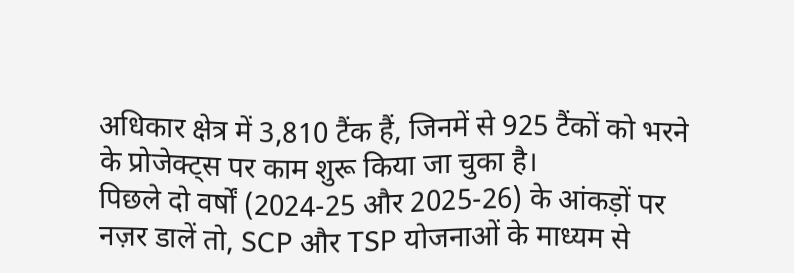अधिकार क्षेत्र में 3,810 टैंक हैं, जिनमें से 925 टैंकों को भरने के प्रोजेक्ट्स पर काम शुरू किया जा चुका है।
पिछले दो वर्षों (2024-25 और 2025-26) के आंकड़ों पर नज़र डालें तो, SCP और TSP योजनाओं के माध्यम से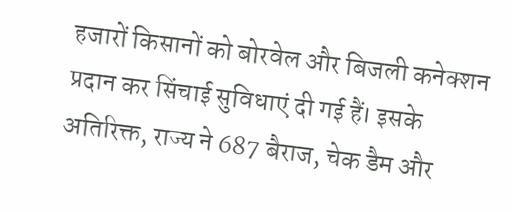हजारों किसानों को बोरवेल और बिजली कनेक्शन प्रदान कर सिंचाई सुविधाएं दी गई हैं। इसके अतिरिक्त, राज्य ने 687 बैराज, चेक डैम और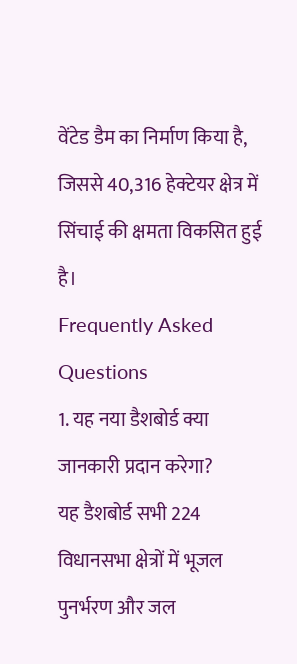वेंटेड डैम का निर्माण किया है, जिससे 40,316 हेक्टेयर क्षेत्र में सिंचाई की क्षमता विकसित हुई है।
Frequently Asked Questions
1. यह नया डैशबोर्ड क्या जानकारी प्रदान करेगा?
यह डैशबोर्ड सभी 224 विधानसभा क्षेत्रों में भूजल पुनर्भरण और जल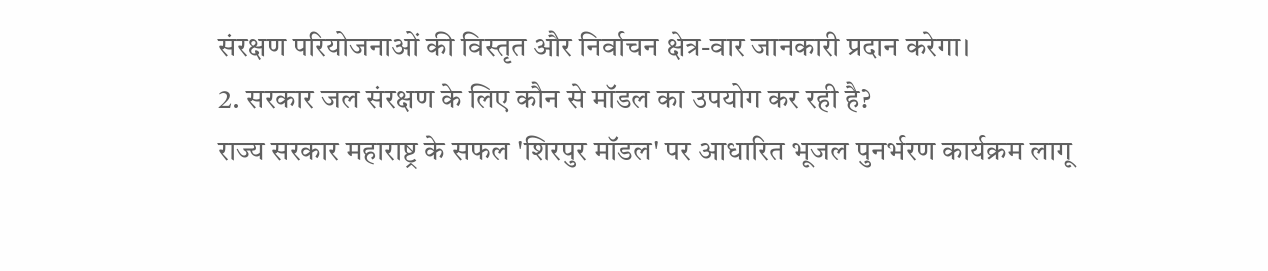संरक्षण परियोजनाओं की विस्तृत और निर्वाचन क्षेत्र-वार जानकारी प्रदान करेगा।
2. सरकार जल संरक्षण के लिए कौन से मॉडल का उपयोग कर रही है?
राज्य सरकार महाराष्ट्र के सफल 'शिरपुर मॉडल' पर आधारित भूजल पुनर्भरण कार्यक्रम लागू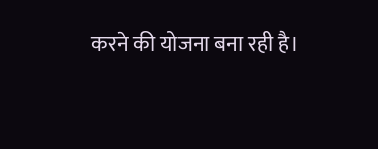करने की योजना बना रही है।